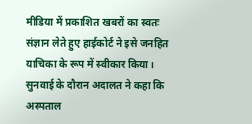मीडिया में प्रकाशित खबरों का स्वतः संज्ञान लेते हुए हाईकोर्ट ने इसे जनहित याचिका के रूप में स्वीकार किया। सुनवाई के दौरान अदालत ने कहा कि अस्पताल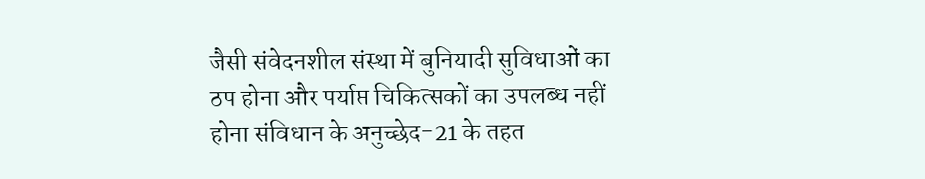जैसी संवेदनशील संस्था में बुनियादी सुविधाओं का ठप होना और पर्याप्त चिकित्सकों का उपलब्ध नहीं होना संविधान के अनुच्छेद-21 के तहत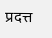प्रदत्त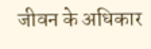जीवन के अधिकार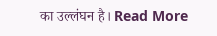का उल्लंघन है। Read More